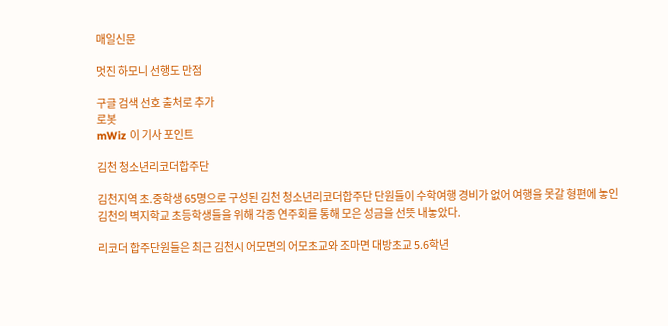매일신문

멋진 하모니 선행도 만점

구글 검색 선호 출처로 추가
로봇
mWiz 이 기사 포인트

김천 청소년리코더합주단

김천지역 초.중학생 65명으로 구성된 김천 청소년리코더합주단 단원들이 수학여행 경비가 없어 여행을 못갈 형편에 놓인 김천의 벽지학교 초등학생들을 위해 각종 연주회를 통해 모은 성금을 선뜻 내놓았다.

리코더 합주단원들은 최근 김천시 어모면의 어모초교와 조마면 대방초교 5.6학년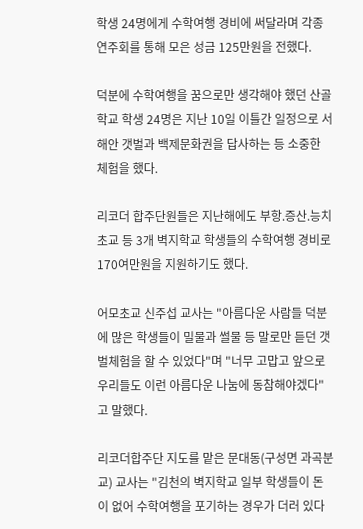학생 24명에게 수학여행 경비에 써달라며 각종 연주회를 통해 모은 성금 125만원을 전했다.

덕분에 수학여행을 꿈으로만 생각해야 했던 산골학교 학생 24명은 지난 10일 이틀간 일정으로 서해안 갯벌과 백제문화권을 답사하는 등 소중한 체험을 했다.

리코더 합주단원들은 지난해에도 부항.증산.능치초교 등 3개 벽지학교 학생들의 수학여행 경비로 170여만원을 지원하기도 했다.

어모초교 신주섭 교사는 "아름다운 사람들 덕분에 많은 학생들이 밀물과 썰물 등 말로만 듣던 갯벌체험을 할 수 있었다"며 "너무 고맙고 앞으로 우리들도 이런 아름다운 나눔에 동참해야겠다"고 말했다.

리코더합주단 지도를 맡은 문대동(구성면 과곡분교) 교사는 "김천의 벽지학교 일부 학생들이 돈이 없어 수학여행을 포기하는 경우가 더러 있다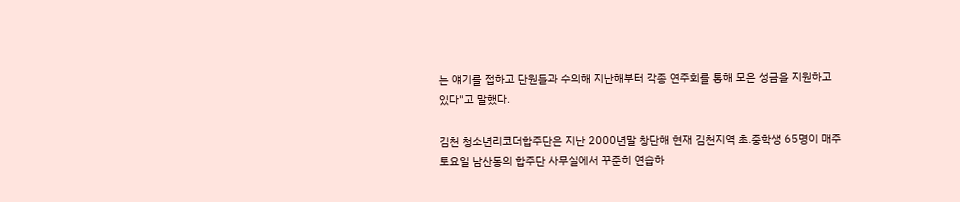는 얘기를 접하고 단원들과 수의해 지난해부터 각종 연주회를 통해 모은 성금을 지원하고 있다"고 말했다.

김천 청소년리코더합주단은 지난 2000년말 창단해 현재 김천지역 초.중학생 65명이 매주 토요일 남산동의 합주단 사무실에서 꾸준히 연습하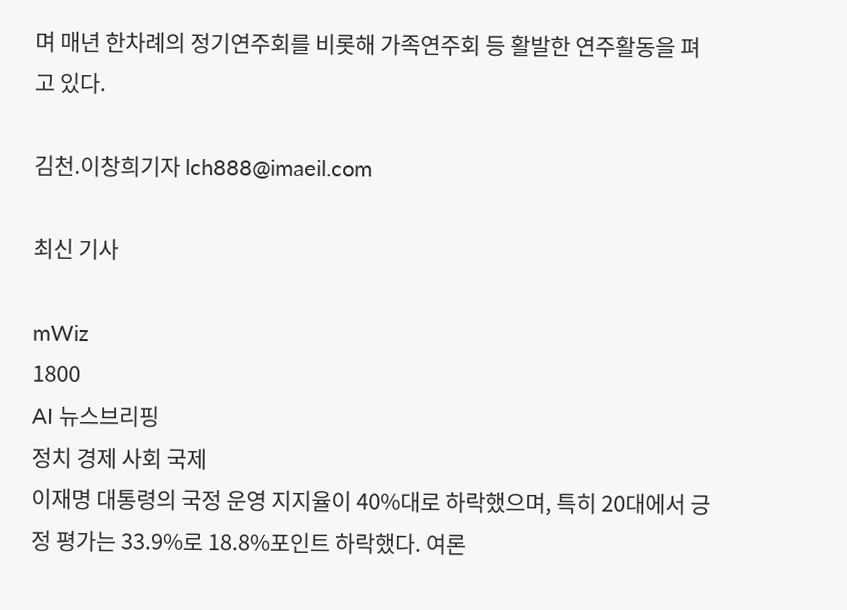며 매년 한차례의 정기연주회를 비롯해 가족연주회 등 활발한 연주활동을 펴고 있다.

김천.이창희기자 lch888@imaeil.com

최신 기사

mWiz
1800
AI 뉴스브리핑
정치 경제 사회 국제
이재명 대통령의 국정 운영 지지율이 40%대로 하락했으며, 특히 20대에서 긍정 평가는 33.9%로 18.8%포인트 하락했다. 여론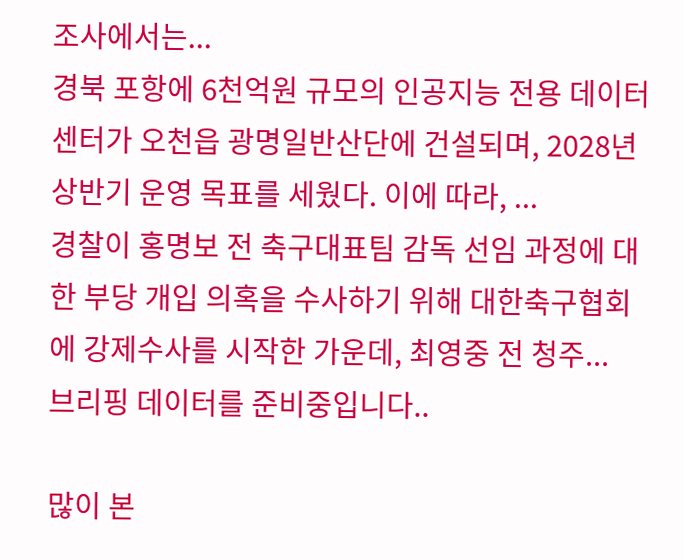조사에서는...
경북 포항에 6천억원 규모의 인공지능 전용 데이터센터가 오천읍 광명일반산단에 건설되며, 2028년 상반기 운영 목표를 세웠다. 이에 따라, ...
경찰이 홍명보 전 축구대표팀 감독 선임 과정에 대한 부당 개입 의혹을 수사하기 위해 대한축구협회에 강제수사를 시작한 가운데, 최영중 전 청주...
브리핑 데이터를 준비중입니다..

많이 본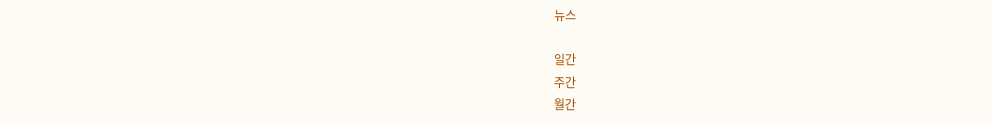뉴스

일간
주간
월간